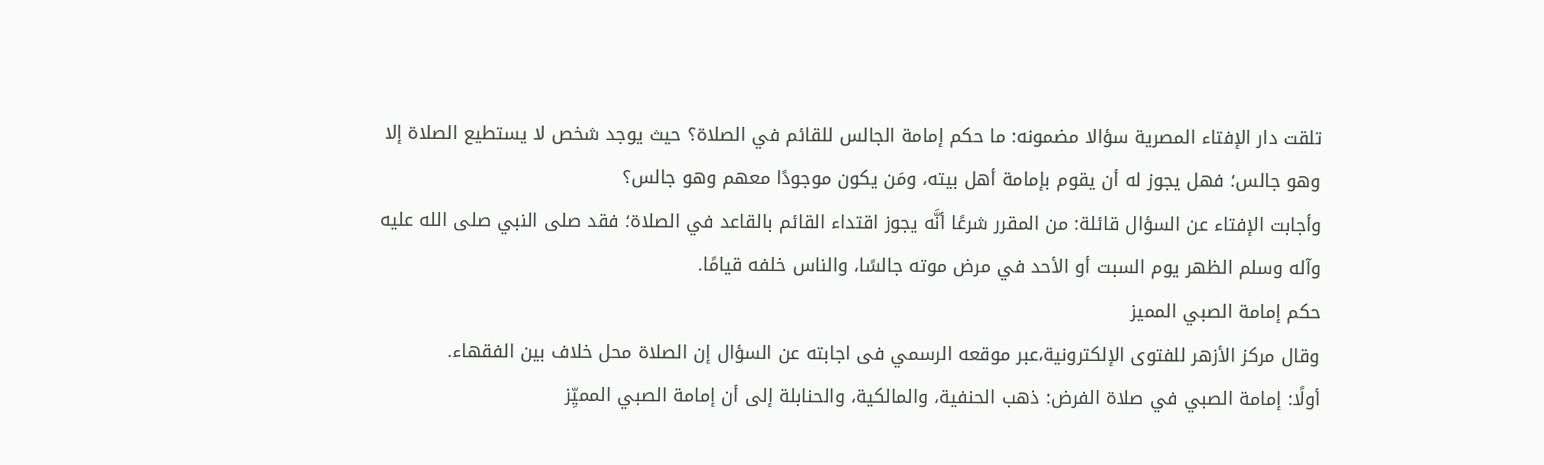تلقت دار الإفتاء المصرية سؤالا مضمونه: ما حكم إمامة الجالس للقائم في الصلاة؟ حيث يوجد شخص لا يستطيع الصلاة إلا وهو جالس؛ فهل يجوز له أن يقوم بإمامة أهل بيته، ومَن يكون موجودًا معهم وهو جالس؟
وأجابت الإفتاء عن السؤال قائلة: من المقرر شرعًا أنَّه يجوز اقتداء القائم بالقاعد في الصلاة؛ فقد صلى النبي صلى الله عليه وآله وسلم الظهر يوم السبت أو الأحد في مرض موته جالسًا، والناس خلفه قيامًا.
حكم إمامة الصبي المميز
وقال مركز الأزهر للفتوى الإلكترونية،عبر موقعه الرسمي فى اجابته عن السؤال إن الصلاة محل خلاف بين الفقهاء.
أولًا: إمامة الصبي في صلاة الفرض: ذهب الحنفية، والمالكية، والحنابلة إلى أن إمامة الصبي المميِّز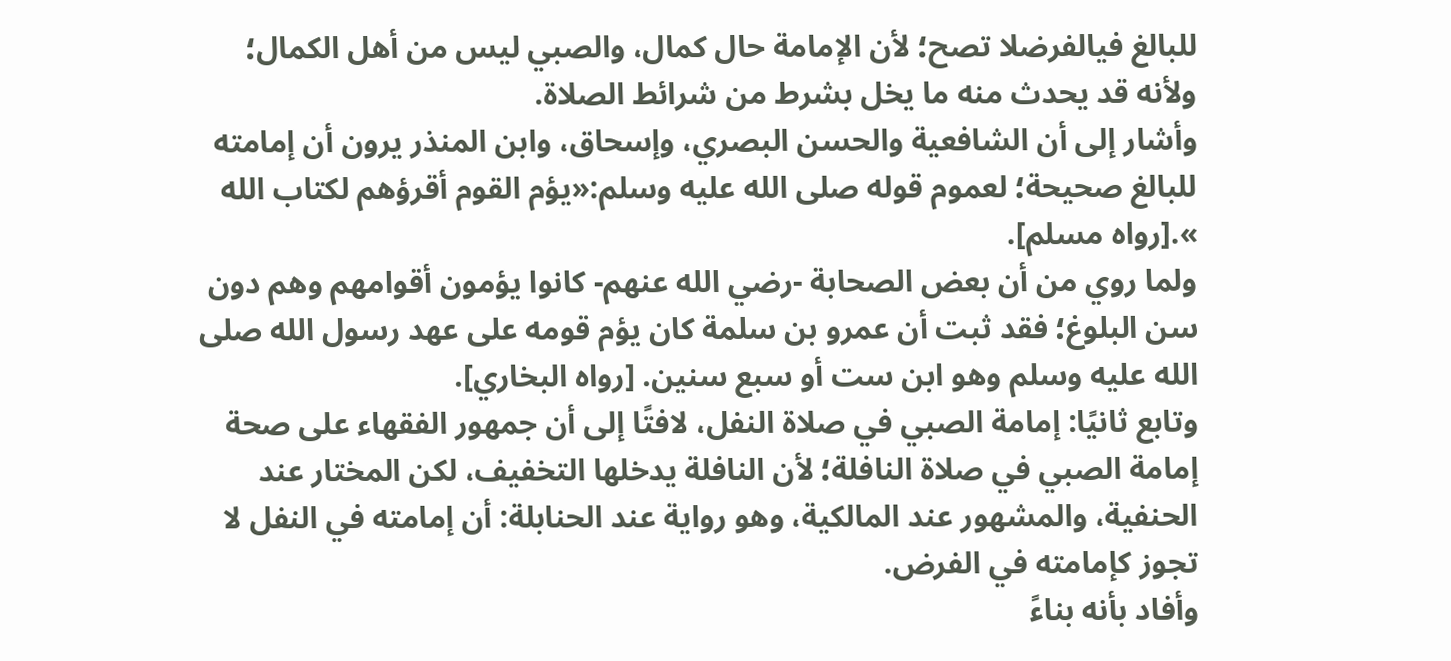للبالغ فيالفرضلا تصح؛ لأن الإمامة حال كمال، والصبي ليس من أهل الكمال؛ ولأنه قد يحدث منه ما يخل بشرط من شرائط الصلاة.
وأشار إلى أن الشافعية والحسن البصري، وإسحاق، وابن المنذر يرون أن إمامته للبالغ صحيحة؛ لعموم قوله صلى الله عليه وسلم:«يؤم القوم أقرؤهم لكتاب الله ».[رواه مسلم].
ولما روي من أن بعض الصحابة -رضي الله عنهم- كانوا يؤمون أقوامهم وهم دون سن البلوغ؛ فقد ثبت أن عمرو بن سلمة كان يؤم قومه على عهد رسول الله صلى الله عليه وسلم وهو ابن ست أو سبع سنين. [رواه البخاري].
وتابع ثانيًا: إمامة الصبي في صلاة النفل، لافتًا إلى أن جمهور الفقهاء على صحة إمامة الصبي في صلاة النافلة؛ لأن النافلة يدخلها التخفيف، لكن المختار عند الحنفية، والمشهور عند المالكية، وهو رواية عند الحنابلة: أن إمامته في النفل لا تجوز كإمامته في الفرض.
وأفاد بأنه بناءً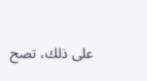على ذلك، تصح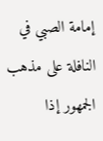إمامة الصبي في النافلة على مذهب الجمهور إذا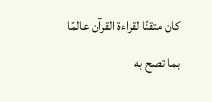كان متقنًا لقراءة القرآن عالمًا بما تصح به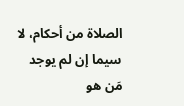الصلاة من أحكام، لا سيما إن لم يوجد مَن هو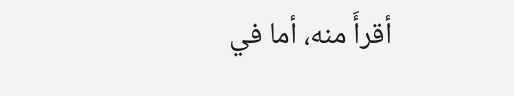أقرأَ منه، أما في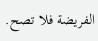الفريضة فلا تصح.